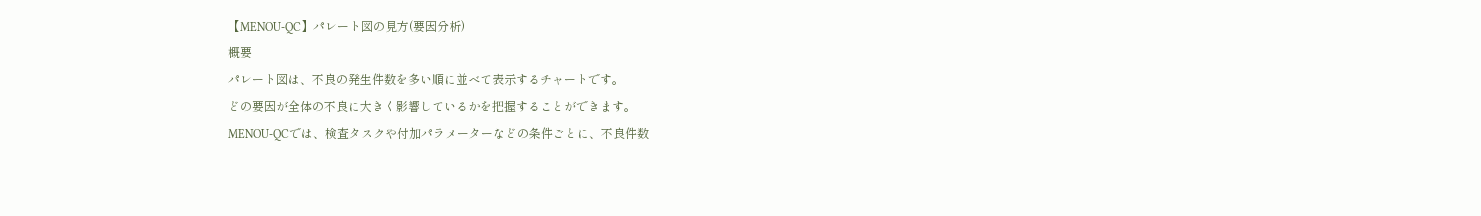【MENOU-QC】パレート図の見方(要因分析)
概要
パレート図は、不良の発生件数を多い順に並べて表示するチャートです。
どの要因が全体の不良に大きく影響しているかを把握することができます。
MENOU-QCでは、検査タスクや付加パラメーターなどの条件ごとに、不良件数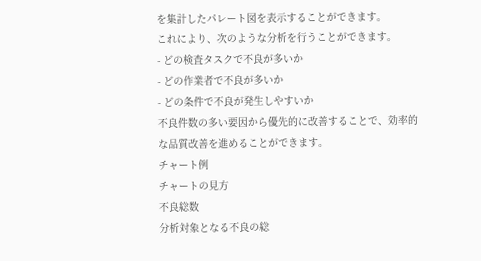を集計したパレート図を表示することができます。
これにより、次のような分析を行うことができます。
- どの検査タスクで不良が多いか
- どの作業者で不良が多いか
- どの条件で不良が発生しやすいか
不良件数の多い要因から優先的に改善することで、効率的な品質改善を進めることができます。
チャート例
チャートの見方
不良総数
分析対象となる不良の総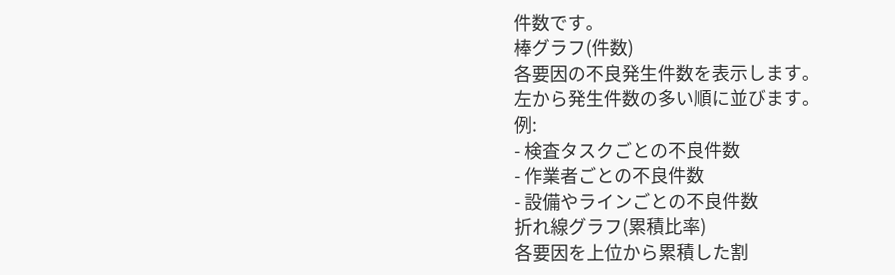件数です。
棒グラフ(件数)
各要因の不良発生件数を表示します。
左から発生件数の多い順に並びます。
例:
- 検査タスクごとの不良件数
- 作業者ごとの不良件数
- 設備やラインごとの不良件数
折れ線グラフ(累積比率)
各要因を上位から累積した割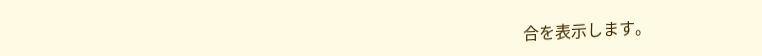合を表示します。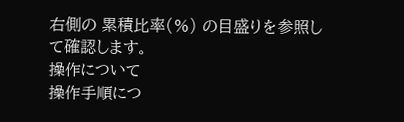右側の 累積比率(%) の目盛りを参照して確認します。
操作について
操作手順につ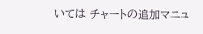いては チャートの追加マニュ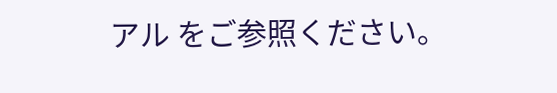アル をご参照ください。